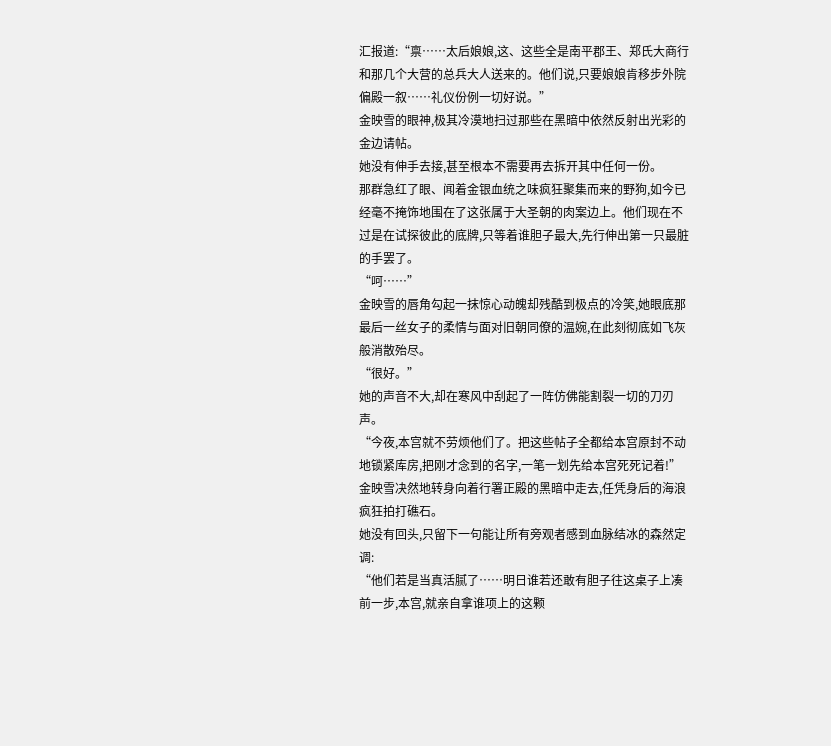汇报道:“禀……太后娘娘,这、这些全是南平郡王、郑氏大商行和那几个大营的总兵大人送来的。他们说,只要娘娘肯移步外院偏殿一叙……礼仪份例一切好说。”
金映雪的眼神,极其冷漠地扫过那些在黑暗中依然反射出光彩的金边请帖。
她没有伸手去接,甚至根本不需要再去拆开其中任何一份。
那群急红了眼、闻着金银血统之味疯狂聚集而来的野狗,如今已经毫不掩饰地围在了这张属于大圣朝的肉案边上。他们现在不过是在试探彼此的底牌,只等着谁胆子最大,先行伸出第一只最脏的手罢了。
“呵……”
金映雪的唇角勾起一抹惊心动魄却残酷到极点的冷笑,她眼底那最后一丝女子的柔情与面对旧朝同僚的温婉,在此刻彻底如飞灰般消散殆尽。
“很好。”
她的声音不大,却在寒风中刮起了一阵仿佛能割裂一切的刀刃声。
“今夜,本宫就不劳烦他们了。把这些帖子全都给本宫原封不动地锁紧库房,把刚才念到的名字,一笔一划先给本宫死死记着!”
金映雪决然地转身向着行署正殿的黑暗中走去,任凭身后的海浪疯狂拍打礁石。
她没有回头,只留下一句能让所有旁观者感到血脉结冰的森然定调:
“他们若是当真活腻了……明日谁若还敢有胆子往这桌子上凑前一步,本宫,就亲自拿谁项上的这颗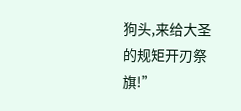狗头,来给大圣的规矩开刃祭旗!”